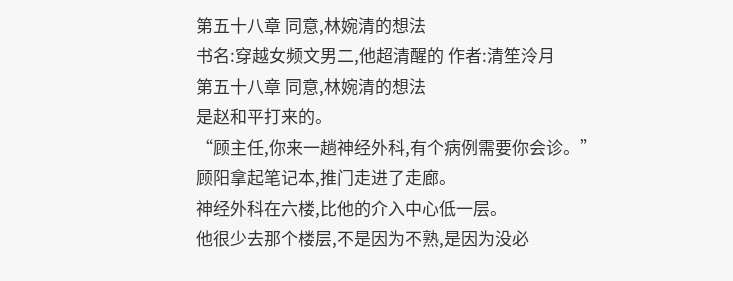第五十八章 同意,林婉清的想法
书名:穿越女频文男二,他超清醒的 作者:清笙泠月
第五十八章 同意,林婉清的想法
是赵和平打来的。
“顾主任,你来一趟神经外科,有个病例需要你会诊。”
顾阳拿起笔记本,推门走进了走廊。
神经外科在六楼,比他的介入中心低一层。
他很少去那个楼层,不是因为不熟,是因为没必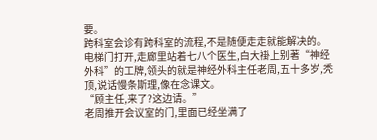要。
跨科室会诊有跨科室的流程,不是随便走走就能解决的。
电梯门打开,走廊里站着七八个医生,白大褂上别著“神经外科”的工牌,领头的就是神经外科主任老周,五十多岁,秃顶,说话慢条斯理,像在念课文。
“顾主任,来了?这边请。”
老周推开会议室的门,里面已经坐满了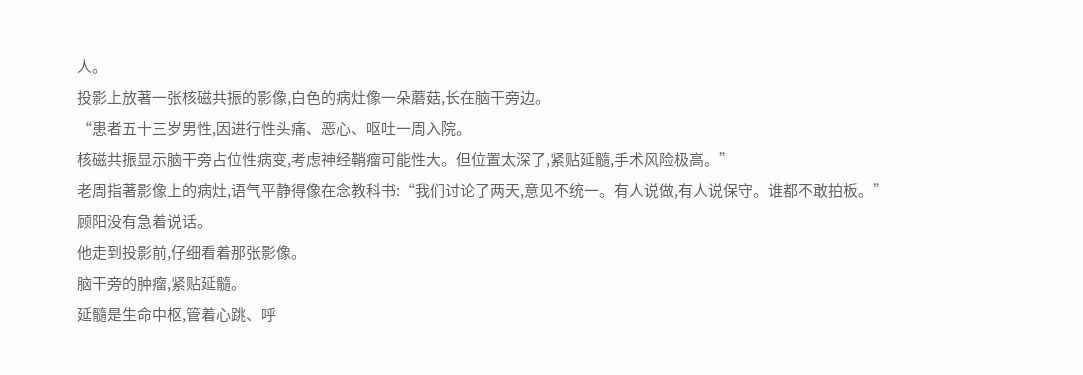人。
投影上放著一张核磁共振的影像,白色的病灶像一朵蘑菇,长在脑干旁边。
“患者五十三岁男性,因进行性头痛、恶心、呕吐一周入院。
核磁共振显示脑干旁占位性病变,考虑神经鞘瘤可能性大。但位置太深了,紧贴延髓,手术风险极高。”
老周指著影像上的病灶,语气平静得像在念教科书:“我们讨论了两天,意见不统一。有人说做,有人说保守。谁都不敢拍板。”
顾阳没有急着说话。
他走到投影前,仔细看着那张影像。
脑干旁的肿瘤,紧贴延髓。
延髓是生命中枢,管着心跳、呼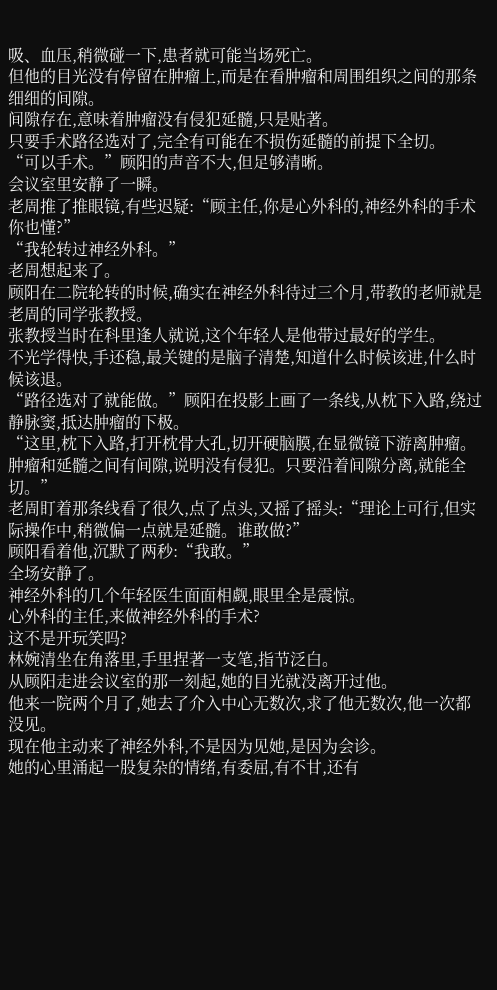吸、血压,稍微碰一下,患者就可能当场死亡。
但他的目光没有停留在肿瘤上,而是在看肿瘤和周围组织之间的那条细细的间隙。
间隙存在,意味着肿瘤没有侵犯延髓,只是贴著。
只要手术路径选对了,完全有可能在不损伤延髓的前提下全切。
“可以手术。”顾阳的声音不大,但足够清晰。
会议室里安静了一瞬。
老周推了推眼镜,有些迟疑:“顾主任,你是心外科的,神经外科的手术你也懂?”
“我轮转过神经外科。”
老周想起来了。
顾阳在二院轮转的时候,确实在神经外科待过三个月,带教的老师就是老周的同学张教授。
张教授当时在科里逢人就说,这个年轻人是他带过最好的学生。
不光学得快,手还稳,最关键的是脑子清楚,知道什么时候该进,什么时候该退。
“路径选对了就能做。”顾阳在投影上画了一条线,从枕下入路,绕过静脉窦,抵达肿瘤的下极。
“这里,枕下入路,打开枕骨大孔,切开硬脑膜,在显微镜下游离肿瘤。
肿瘤和延髓之间有间隙,说明没有侵犯。只要沿着间隙分离,就能全切。”
老周盯着那条线看了很久,点了点头,又摇了摇头:“理论上可行,但实际操作中,稍微偏一点就是延髓。谁敢做?”
顾阳看着他,沉默了两秒:“我敢。”
全场安静了。
神经外科的几个年轻医生面面相觑,眼里全是震惊。
心外科的主任,来做神经外科的手术?
这不是开玩笑吗?
林婉清坐在角落里,手里捏著一支笔,指节泛白。
从顾阳走进会议室的那一刻起,她的目光就没离开过他。
他来一院两个月了,她去了介入中心无数次,求了他无数次,他一次都没见。
现在他主动来了神经外科,不是因为见她,是因为会诊。
她的心里涌起一股复杂的情绪,有委屈,有不甘,还有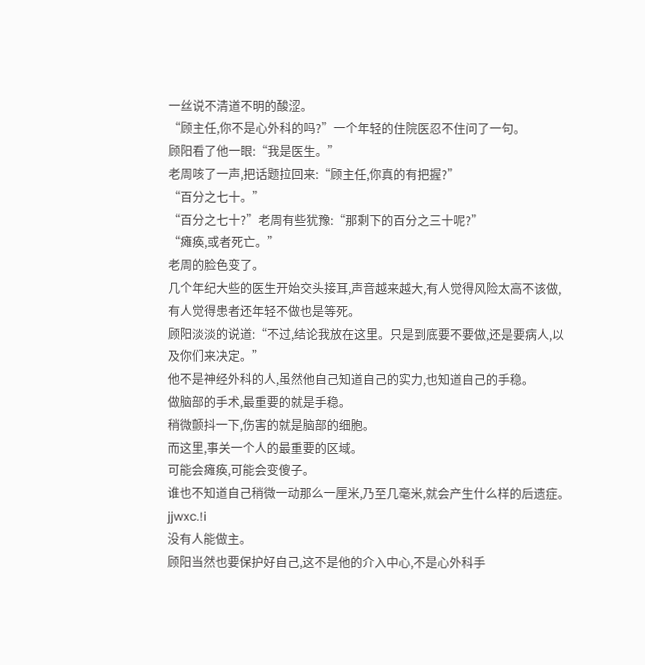一丝说不清道不明的酸涩。
“顾主任,你不是心外科的吗?”一个年轻的住院医忍不住问了一句。
顾阳看了他一眼:“我是医生。”
老周咳了一声,把话题拉回来:“顾主任,你真的有把握?”
“百分之七十。”
“百分之七十?”老周有些犹豫:“那剩下的百分之三十呢?”
“瘫痪,或者死亡。”
老周的脸色变了。
几个年纪大些的医生开始交头接耳,声音越来越大,有人觉得风险太高不该做,有人觉得患者还年轻不做也是等死。
顾阳淡淡的说道:“不过,结论我放在这里。只是到底要不要做,还是要病人,以及你们来决定。”
他不是神经外科的人,虽然他自己知道自己的实力,也知道自己的手稳。
做脑部的手术,最重要的就是手稳。
稍微颤抖一下,伤害的就是脑部的细胞。
而这里,事关一个人的最重要的区域。
可能会瘫痪,可能会变傻子。
谁也不知道自己稍微一动那么一厘米,乃至几毫米,就会产生什么样的后遗症。jjwxc.!i
没有人能做主。
顾阳当然也要保护好自己,这不是他的介入中心,不是心外科手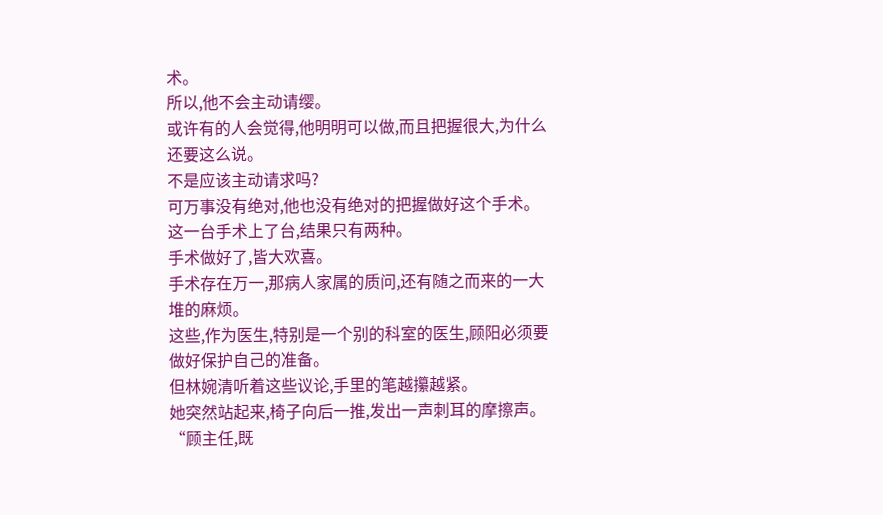术。
所以,他不会主动请缨。
或许有的人会觉得,他明明可以做,而且把握很大,为什么还要这么说。
不是应该主动请求吗?
可万事没有绝对,他也没有绝对的把握做好这个手术。
这一台手术上了台,结果只有两种。
手术做好了,皆大欢喜。
手术存在万一,那病人家属的质问,还有随之而来的一大堆的麻烦。
这些,作为医生,特别是一个别的科室的医生,顾阳必须要做好保护自己的准备。
但林婉清听着这些议论,手里的笔越攥越紧。
她突然站起来,椅子向后一推,发出一声刺耳的摩擦声。
“顾主任,既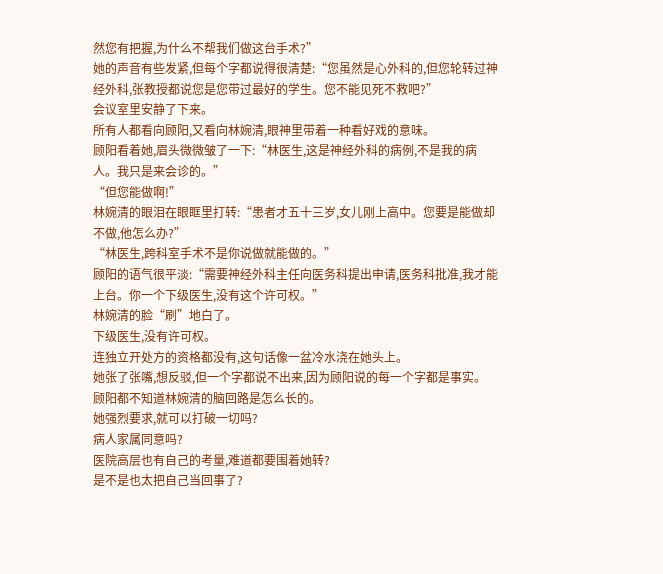然您有把握,为什么不帮我们做这台手术?”
她的声音有些发紧,但每个字都说得很清楚:“您虽然是心外科的,但您轮转过神经外科,张教授都说您是您带过最好的学生。您不能见死不救吧?”
会议室里安静了下来。
所有人都看向顾阳,又看向林婉清,眼神里带着一种看好戏的意味。
顾阳看着她,眉头微微皱了一下:“林医生,这是神经外科的病例,不是我的病人。我只是来会诊的。”
“但您能做啊!”
林婉清的眼泪在眼眶里打转:“患者才五十三岁,女儿刚上高中。您要是能做却不做,他怎么办?”
“林医生,跨科室手术不是你说做就能做的。”
顾阳的语气很平淡:“需要神经外科主任向医务科提出申请,医务科批准,我才能上台。你一个下级医生,没有这个许可权。”
林婉清的脸“刷”地白了。
下级医生,没有许可权。
连独立开处方的资格都没有,这句话像一盆冷水浇在她头上。
她张了张嘴,想反驳,但一个字都说不出来,因为顾阳说的每一个字都是事实。
顾阳都不知道林婉清的脑回路是怎么长的。
她强烈要求,就可以打破一切吗?
病人家属同意吗?
医院高层也有自己的考量,难道都要围着她转?
是不是也太把自己当回事了?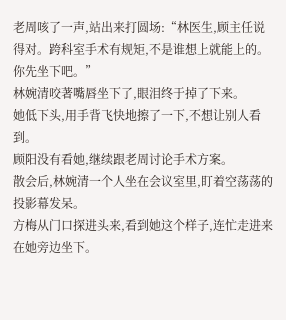老周咳了一声,站出来打圆场:“林医生,顾主任说得对。跨科室手术有规矩,不是谁想上就能上的。你先坐下吧。”
林婉清咬著嘴唇坐下了,眼泪终于掉了下来。
她低下头,用手背飞快地擦了一下,不想让别人看到。
顾阳没有看她,继续跟老周讨论手术方案。
散会后,林婉清一个人坐在会议室里,盯着空荡荡的投影幕发呆。
方梅从门口探进头来,看到她这个样子,连忙走进来在她旁边坐下。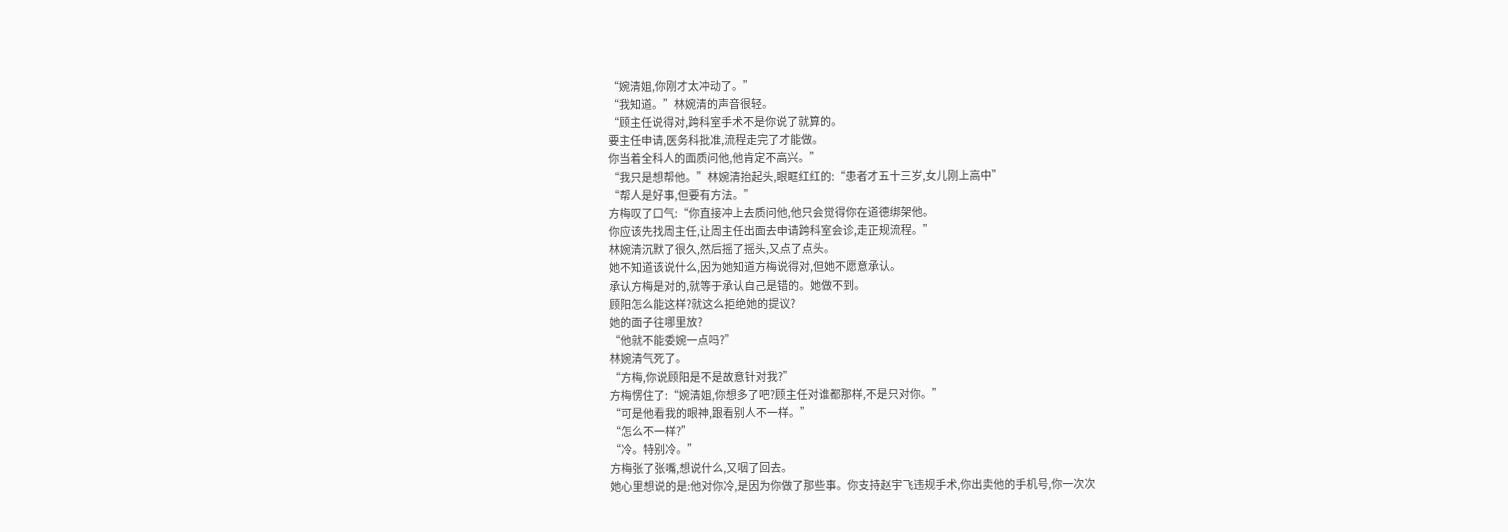“婉清姐,你刚才太冲动了。”
“我知道。”林婉清的声音很轻。
“顾主任说得对,跨科室手术不是你说了就算的。
要主任申请,医务科批准,流程走完了才能做。
你当着全科人的面质问他,他肯定不高兴。”
“我只是想帮他。”林婉清抬起头,眼眶红红的:“患者才五十三岁,女儿刚上高中”
“帮人是好事,但要有方法。”
方梅叹了口气:“你直接冲上去质问他,他只会觉得你在道德绑架他。
你应该先找周主任,让周主任出面去申请跨科室会诊,走正规流程。”
林婉清沉默了很久,然后摇了摇头,又点了点头。
她不知道该说什么,因为她知道方梅说得对,但她不愿意承认。
承认方梅是对的,就等于承认自己是错的。她做不到。
顾阳怎么能这样?就这么拒绝她的提议?
她的面子往哪里放?
“他就不能委婉一点吗?”
林婉清气死了。
“方梅,你说顾阳是不是故意针对我?”
方梅愣住了:“婉清姐,你想多了吧?顾主任对谁都那样,不是只对你。”
“可是他看我的眼神,跟看别人不一样。”
“怎么不一样?”
“冷。特别冷。”
方梅张了张嘴,想说什么,又咽了回去。
她心里想说的是:他对你冷,是因为你做了那些事。你支持赵宇飞违规手术,你出卖他的手机号,你一次次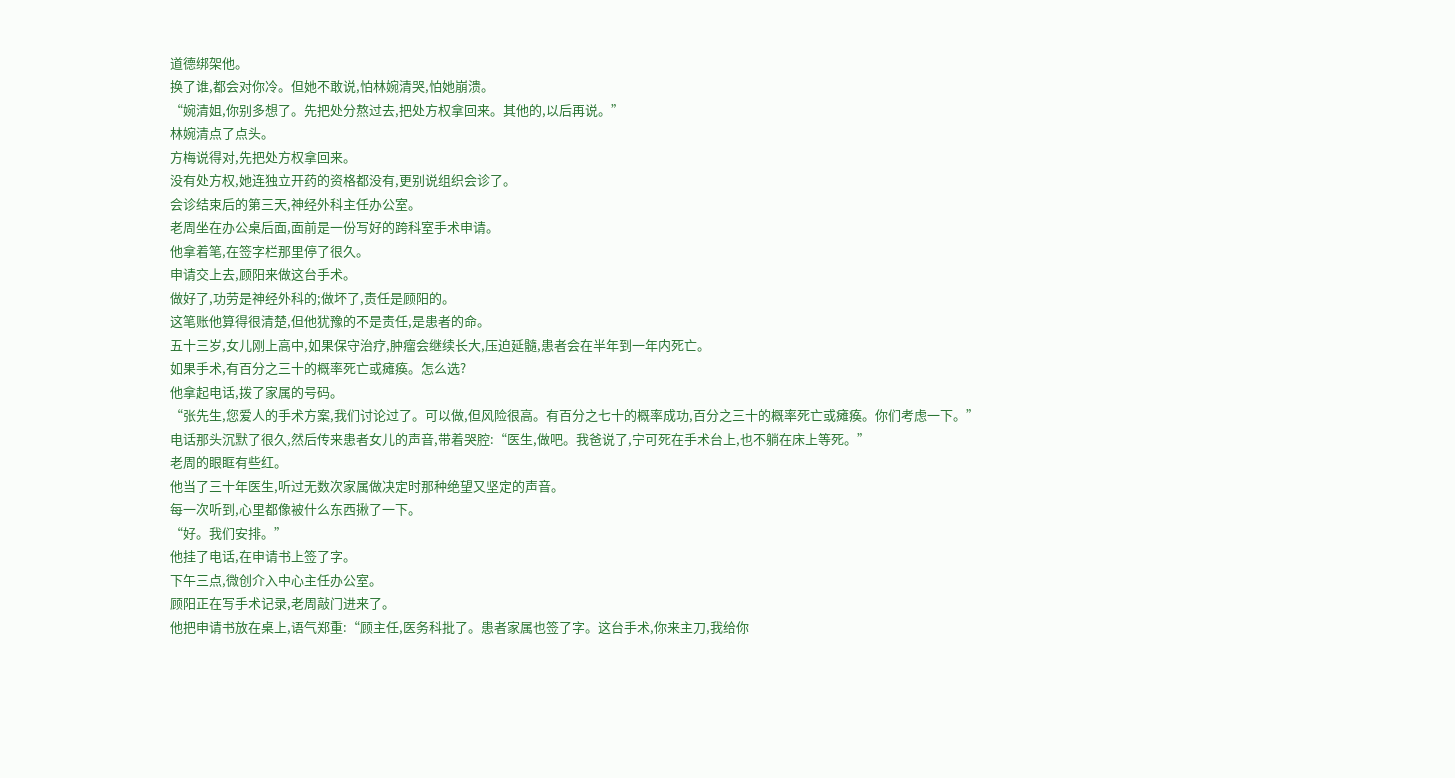道德绑架他。
换了谁,都会对你冷。但她不敢说,怕林婉清哭,怕她崩溃。
“婉清姐,你别多想了。先把处分熬过去,把处方权拿回来。其他的,以后再说。”
林婉清点了点头。
方梅说得对,先把处方权拿回来。
没有处方权,她连独立开药的资格都没有,更别说组织会诊了。
会诊结束后的第三天,神经外科主任办公室。
老周坐在办公桌后面,面前是一份写好的跨科室手术申请。
他拿着笔,在签字栏那里停了很久。
申请交上去,顾阳来做这台手术。
做好了,功劳是神经外科的;做坏了,责任是顾阳的。
这笔账他算得很清楚,但他犹豫的不是责任,是患者的命。
五十三岁,女儿刚上高中,如果保守治疗,肿瘤会继续长大,压迫延髓,患者会在半年到一年内死亡。
如果手术,有百分之三十的概率死亡或瘫痪。怎么选?
他拿起电话,拨了家属的号码。
“张先生,您爱人的手术方案,我们讨论过了。可以做,但风险很高。有百分之七十的概率成功,百分之三十的概率死亡或瘫痪。你们考虑一下。”
电话那头沉默了很久,然后传来患者女儿的声音,带着哭腔:“医生,做吧。我爸说了,宁可死在手术台上,也不躺在床上等死。”
老周的眼眶有些红。
他当了三十年医生,听过无数次家属做决定时那种绝望又坚定的声音。
每一次听到,心里都像被什么东西揪了一下。
“好。我们安排。”
他挂了电话,在申请书上签了字。
下午三点,微创介入中心主任办公室。
顾阳正在写手术记录,老周敲门进来了。
他把申请书放在桌上,语气郑重:“顾主任,医务科批了。患者家属也签了字。这台手术,你来主刀,我给你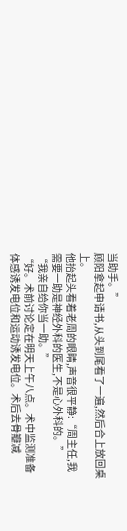当助手。”
顾阳拿起申请书,从头到尾看了一遍,然后合上放回桌上。
他抬起头看着老周的眼睛,声音很平静:“周主任,我需要一助是神经外科的医生,不是心外科的。”
“我亲自给你当一助。”
“好。术前讨论定在明天上午八点。术中监测准备体感诱发电位和运动诱发电位。术后去骨瓣减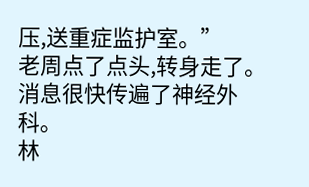压,送重症监护室。”
老周点了点头,转身走了。
消息很快传遍了神经外科。
林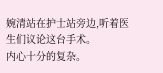婉清站在护士站旁边,听着医生们议论这台手术。
内心十分的复杂。